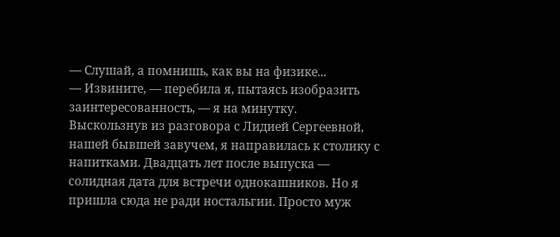— Слушай, а помнишь, как вы на физике...
— Извините, — перебила я, пытаясь изобразить заинтересованность, — я на минутку.
Выскользнув из разговора с Лидией Сергеевной, нашей бывшей завучем, я направилась к столику с напитками. Двадцать лет после выпуска — солидная дата для встречи однокашников. Но я пришла сюда не ради ностальгии. Просто муж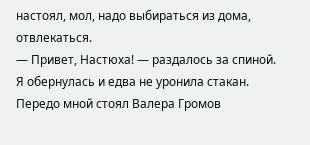настоял, мол, надо выбираться из дома, отвлекаться.
— Привет, Настюха! — раздалось за спиной.
Я обернулась и едва не уронила стакан. Передо мной стоял Валера Громов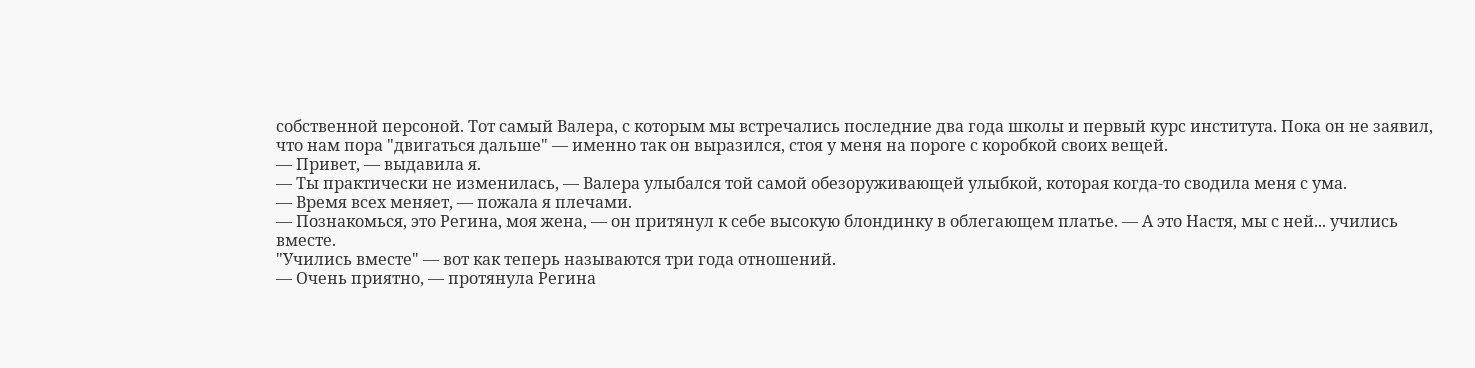собственной персоной. Тот самый Валера, с которым мы встречались последние два года школы и первый курс института. Пока он не заявил, что нам пора "двигаться дальше" — именно так он выразился, стоя у меня на пороге с коробкой своих вещей.
— Привет, — выдавила я.
— Ты практически не изменилась, — Валера улыбался той самой обезоруживающей улыбкой, которая когда-то сводила меня с ума.
— Время всех меняет, — пожала я плечами.
— Познакомься, это Регина, моя жена, — он притянул к себе высокую блондинку в облегающем платье. — А это Настя, мы с ней... учились вместе.
"Учились вместе" — вот как теперь называются три года отношений.
— Очень приятно, — протянула Регина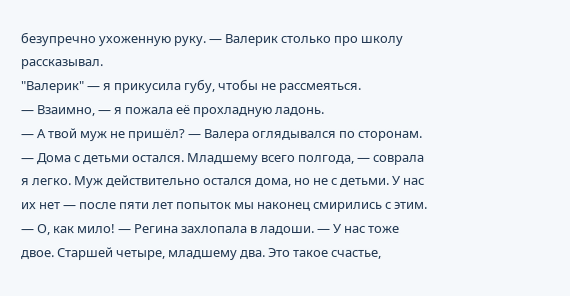безупречно ухоженную руку. — Валерик столько про школу рассказывал.
"Валерик" — я прикусила губу, чтобы не рассмеяться.
— Взаимно, — я пожала её прохладную ладонь.
— А твой муж не пришёл? — Валера оглядывался по сторонам.
— Дома с детьми остался. Младшему всего полгода, — соврала я легко. Муж действительно остался дома, но не с детьми. У нас их нет — после пяти лет попыток мы наконец смирились с этим.
— О, как мило! — Регина захлопала в ладоши. — У нас тоже двое. Старшей четыре, младшему два. Это такое счастье,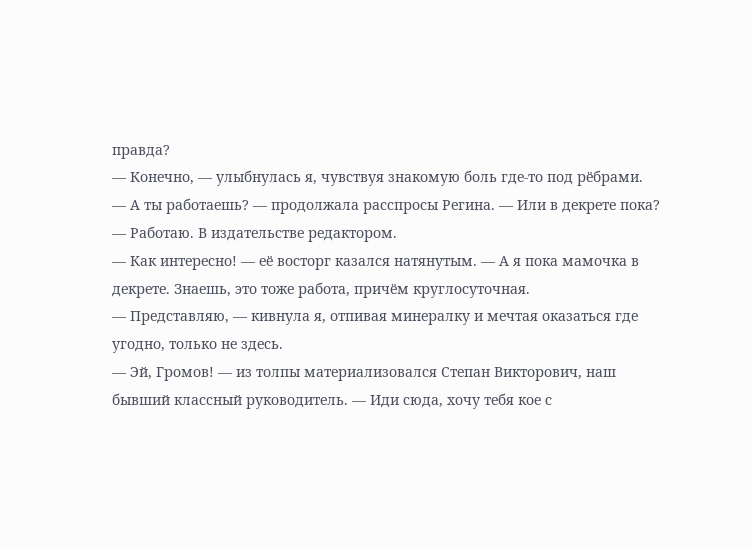правда?
— Конечно, — улыбнулась я, чувствуя знакомую боль где-то под рёбрами.
— А ты работаешь? — продолжала расспросы Регина. — Или в декрете пока?
— Работаю. В издательстве редактором.
— Как интересно! — её восторг казался натянутым. — А я пока мамочка в декрете. Знаешь, это тоже работа, причём круглосуточная.
— Представляю, — кивнула я, отпивая минералку и мечтая оказаться где угодно, только не здесь.
— Эй, Громов! — из толпы материализовался Степан Викторович, наш бывший классный руководитель. — Иди сюда, хочу тебя кое с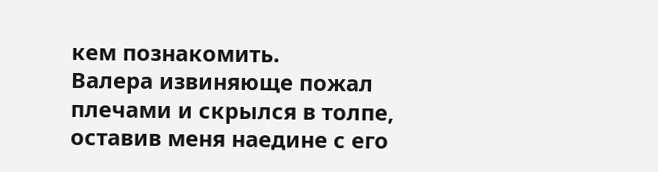кем познакомить.
Валера извиняюще пожал плечами и скрылся в толпе, оставив меня наедине с его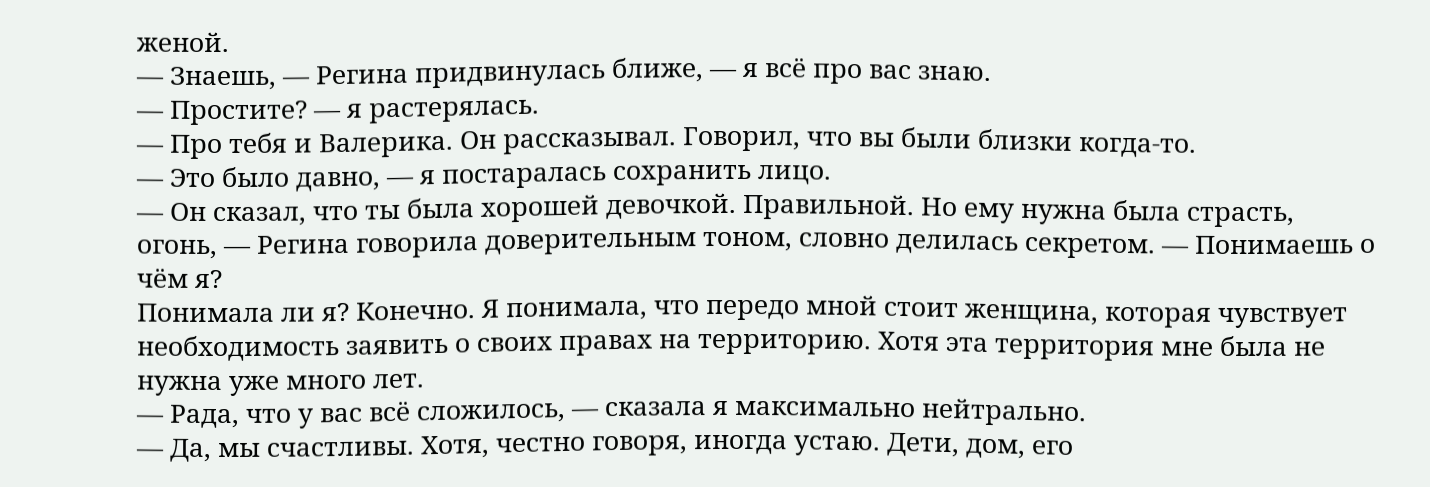женой.
— Знаешь, — Регина придвинулась ближе, — я всё про вас знаю.
— Простите? — я растерялась.
— Про тебя и Валерика. Он рассказывал. Говорил, что вы были близки когда-то.
— Это было давно, — я постаралась сохранить лицо.
— Он сказал, что ты была хорошей девочкой. Правильной. Но ему нужна была страсть, огонь, — Регина говорила доверительным тоном, словно делилась секретом. — Понимаешь о чём я?
Понимала ли я? Конечно. Я понимала, что передо мной стоит женщина, которая чувствует необходимость заявить о своих правах на территорию. Хотя эта территория мне была не нужна уже много лет.
— Рада, что у вас всё сложилось, — сказала я максимально нейтрально.
— Да, мы счастливы. Хотя, честно говоря, иногда устаю. Дети, дом, его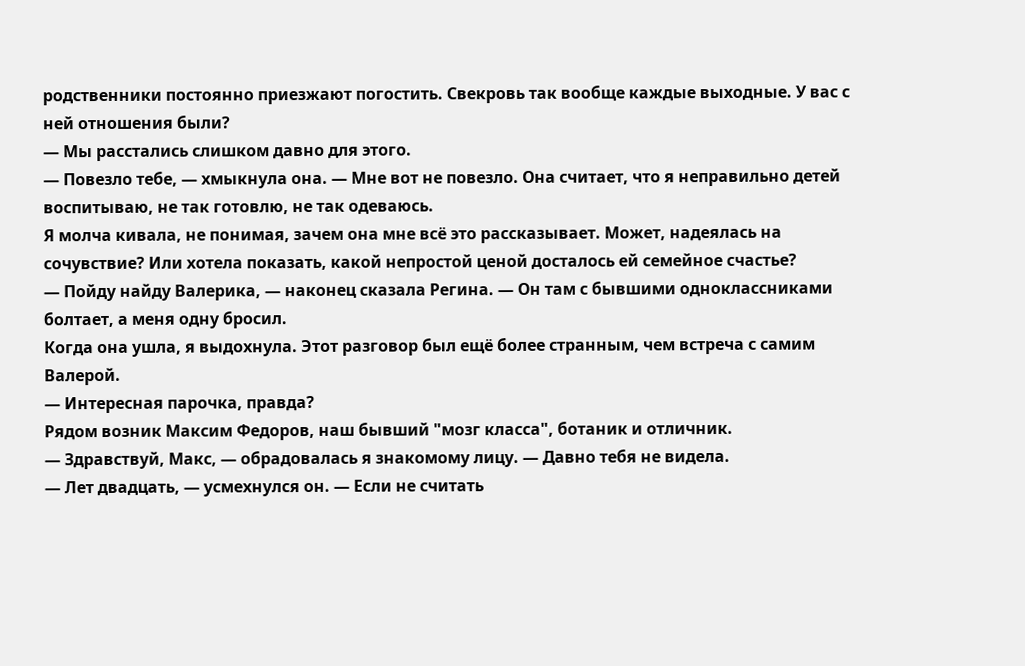родственники постоянно приезжают погостить. Свекровь так вообще каждые выходные. У вас с ней отношения были?
— Мы расстались слишком давно для этого.
— Повезло тебе, — хмыкнула она. — Мне вот не повезло. Она считает, что я неправильно детей воспитываю, не так готовлю, не так одеваюсь.
Я молча кивала, не понимая, зачем она мне всё это рассказывает. Может, надеялась на сочувствие? Или хотела показать, какой непростой ценой досталось ей семейное счастье?
— Пойду найду Валерика, — наконец сказала Регина. — Он там с бывшими одноклассниками болтает, а меня одну бросил.
Когда она ушла, я выдохнула. Этот разговор был ещё более странным, чем встреча с самим Валерой.
— Интересная парочка, правда?
Рядом возник Максим Федоров, наш бывший "мозг класса", ботаник и отличник.
— Здравствуй, Макс, — обрадовалась я знакомому лицу. — Давно тебя не видела.
— Лет двадцать, — усмехнулся он. — Если не считать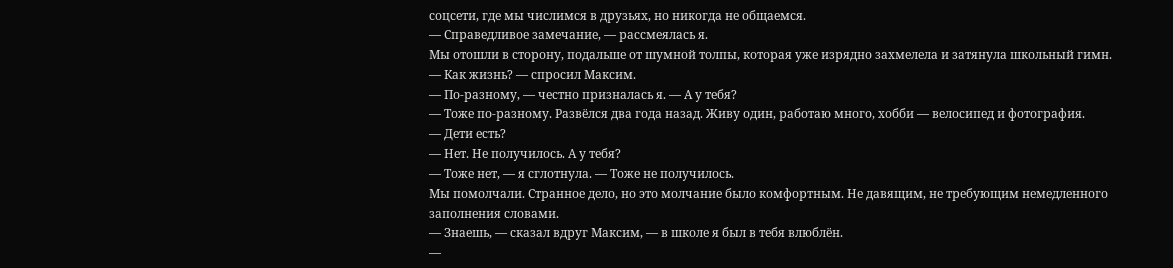соцсети, где мы числимся в друзьях, но никогда не общаемся.
— Справедливое замечание, — рассмеялась я.
Мы отошли в сторону, подальше от шумной толпы, которая уже изрядно захмелела и затянула школьный гимн.
— Как жизнь? — спросил Максим.
— По-разному, — честно призналась я. — А у тебя?
— Тоже по-разному. Развёлся два года назад. Живу один, работаю много, хобби — велосипед и фотография.
— Дети есть?
— Нет. Не получилось. А у тебя?
— Тоже нет, — я сглотнула. — Тоже не получилось.
Мы помолчали. Странное дело, но это молчание было комфортным. Не давящим, не требующим немедленного заполнения словами.
— Знаешь, — сказал вдруг Максим, — в школе я был в тебя влюблён.
—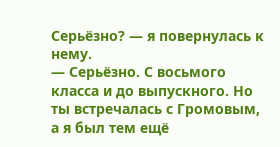Серьёзно? — я повернулась к нему.
— Серьёзно. С восьмого класса и до выпускного. Но ты встречалась с Громовым, а я был тем ещё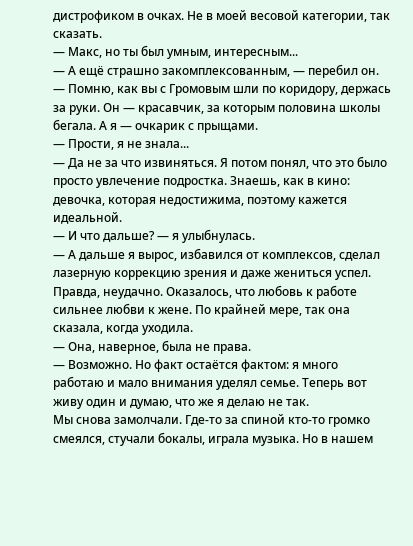дистрофиком в очках. Не в моей весовой категории, так сказать.
— Макс, но ты был умным, интересным...
— А ещё страшно закомплексованным, — перебил он. — Помню, как вы с Громовым шли по коридору, держась за руки. Он — красавчик, за которым половина школы бегала. А я — очкарик с прыщами.
— Прости, я не знала...
— Да не за что извиняться. Я потом понял, что это было просто увлечение подростка. Знаешь, как в кино: девочка, которая недостижима, поэтому кажется идеальной.
— И что дальше? — я улыбнулась.
— А дальше я вырос, избавился от комплексов, сделал лазерную коррекцию зрения и даже жениться успел. Правда, неудачно. Оказалось, что любовь к работе сильнее любви к жене. По крайней мере, так она сказала, когда уходила.
— Она, наверное, была не права.
— Возможно. Но факт остаётся фактом: я много работаю и мало внимания уделял семье. Теперь вот живу один и думаю, что же я делаю не так.
Мы снова замолчали. Где-то за спиной кто-то громко смеялся, стучали бокалы, играла музыка. Но в нашем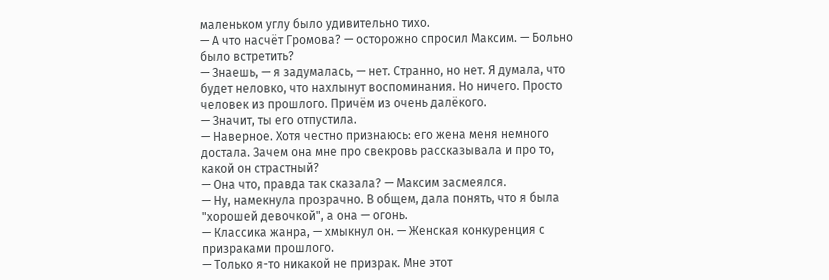маленьком углу было удивительно тихо.
— А что насчёт Громова? — осторожно спросил Максим. — Больно было встретить?
— Знаешь, — я задумалась, — нет. Странно, но нет. Я думала, что будет неловко, что нахлынут воспоминания. Но ничего. Просто человек из прошлого. Причём из очень далёкого.
— Значит, ты его отпустила.
— Наверное. Хотя честно признаюсь: его жена меня немного достала. Зачем она мне про свекровь рассказывала и про то, какой он страстный?
— Она что, правда так сказала? — Максим засмеялся.
— Ну, намекнула прозрачно. В общем, дала понять, что я была "хорошей девочкой", а она — огонь.
— Классика жанра, — хмыкнул он. — Женская конкуренция с призраками прошлого.
— Только я-то никакой не призрак. Мне этот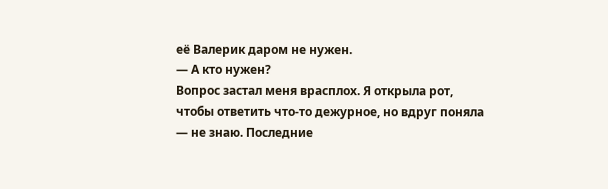её Валерик даром не нужен.
— А кто нужен?
Вопрос застал меня врасплох. Я открыла рот, чтобы ответить что-то дежурное, но вдруг поняла — не знаю. Последние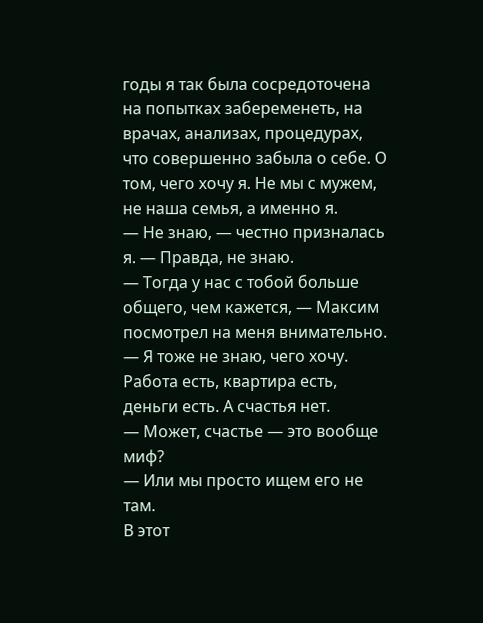годы я так была сосредоточена на попытках забеременеть, на врачах, анализах, процедурах, что совершенно забыла о себе. О том, чего хочу я. Не мы с мужем, не наша семья, а именно я.
— Не знаю, — честно призналась я. — Правда, не знаю.
— Тогда у нас с тобой больше общего, чем кажется, — Максим посмотрел на меня внимательно. — Я тоже не знаю, чего хочу. Работа есть, квартира есть, деньги есть. А счастья нет.
— Может, счастье — это вообще миф?
— Или мы просто ищем его не там.
В этот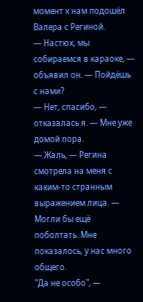момент к нам подошёл Валера с Региной.
— Настюх, мы собираемся в караоке, — объявил он. — Пойдёшь с нами?
— Нет, спасибо, — отказалась я. — Мне уже домой пора.
— Жаль, — Регина смотрела на меня с каким-то странным выражением лица. — Могли бы ещё поболтать. Мне показалось, у нас много общего.
"Да не особо", —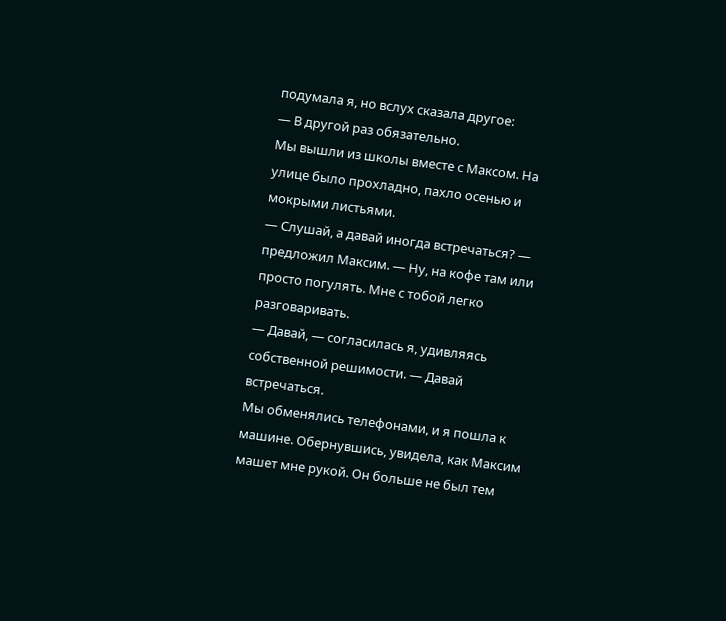подумала я, но вслух сказала другое:
— В другой раз обязательно.
Мы вышли из школы вместе с Максом. На улице было прохладно, пахло осенью и мокрыми листьями.
— Слушай, а давай иногда встречаться? — предложил Максим. — Ну, на кофе там или просто погулять. Мне с тобой легко разговаривать.
— Давай, — согласилась я, удивляясь собственной решимости. — Давай встречаться.
Мы обменялись телефонами, и я пошла к машине. Обернувшись, увидела, как Максим машет мне рукой. Он больше не был тем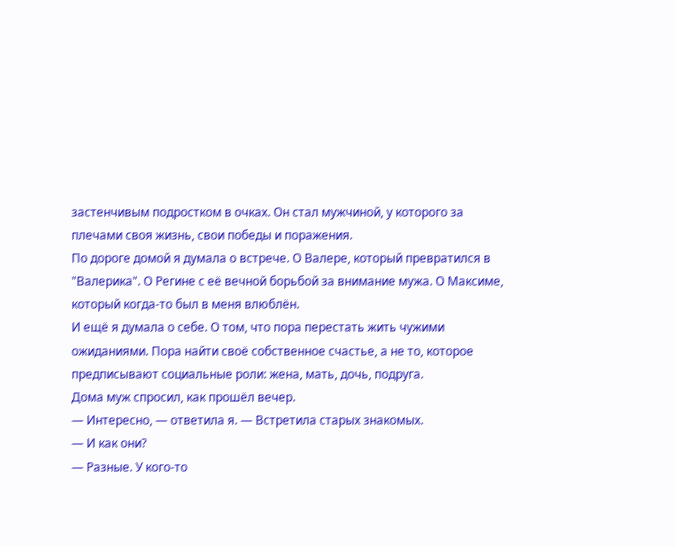застенчивым подростком в очках. Он стал мужчиной, у которого за плечами своя жизнь, свои победы и поражения.
По дороге домой я думала о встрече. О Валере, который превратился в "Валерика". О Регине с её вечной борьбой за внимание мужа. О Максиме, который когда-то был в меня влюблён.
И ещё я думала о себе. О том, что пора перестать жить чужими ожиданиями. Пора найти своё собственное счастье, а не то, которое предписывают социальные роли: жена, мать, дочь, подруга.
Дома муж спросил, как прошёл вечер.
— Интересно, — ответила я. — Встретила старых знакомых.
— И как они?
— Разные. У кого-то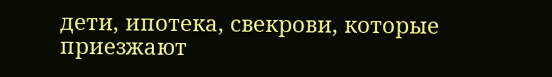дети, ипотека, свекрови, которые приезжают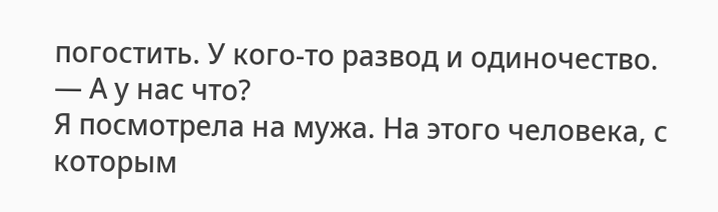погостить. У кого-то развод и одиночество.
— А у нас что?
Я посмотрела на мужа. На этого человека, с которым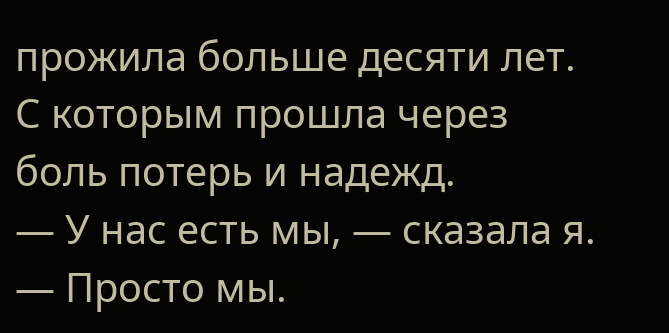прожила больше десяти лет. С которым прошла через боль потерь и надежд.
— У нас есть мы, — сказала я. — Просто мы.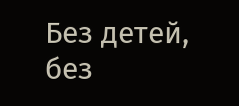Без детей, без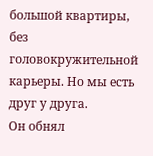большой квартиры, без головокружительной карьеры. Но мы есть друг у друга.
Он обнял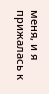меня, и я прижалась к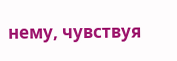нему, чувствуя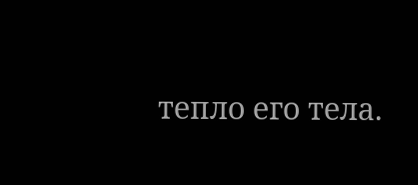тепло его тела.